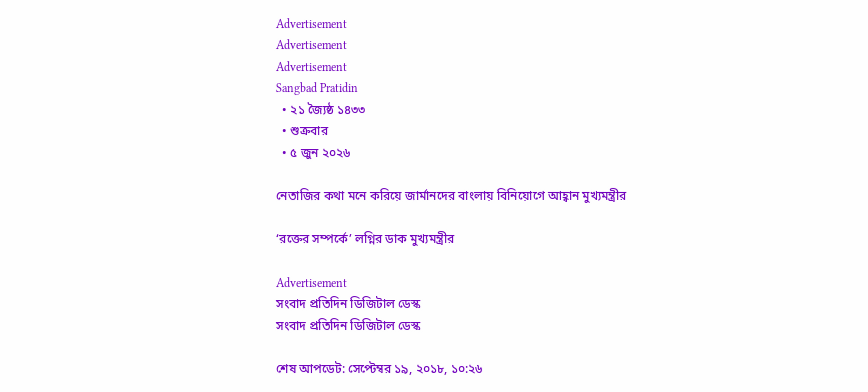Advertisement
Advertisement
Advertisement
Sangbad Pratidin
  • ২১ জ্যৈষ্ঠ ১৪৩৩
  • শুক্রবার
  • ৫ জুন ২০২৬

নেতাজির কথা মনে করিয়ে জার্মানদের বাংলায় বিনিয়োগে আহ্বান মুখ্যমন্ত্রীর

‘রক্তের সম্পর্কে’ লগ্নির ডাক মুখ্যমন্ত্রীর

Advertisement
সংবাদ প্রতিদিন ডিজিটাল ডেস্ক
সংবাদ প্রতিদিন ডিজিটাল ডেস্ক

শেষ আপডেট: সেপ্টেম্বর ১৯, ২০১৮, ১০:২৬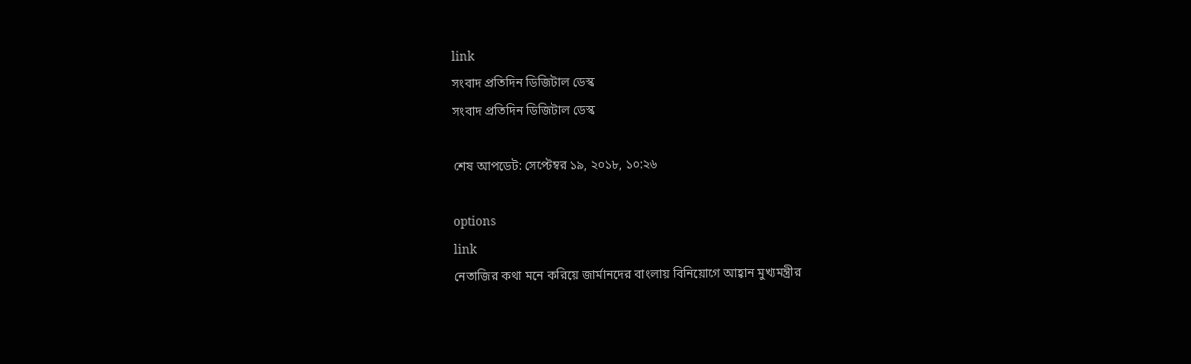link
সংবাদ প্রতিদিন ডিজিটাল ডেস্ক
সংবাদ প্রতিদিন ডিজিটাল ডেস্ক

শেষ আপডেট: সেপ্টেম্বর ১৯, ২০১৮, ১০:২৬

options
link
নেতাজির কথা মনে করিয়ে জার্মানদের বাংলায় বিনিয়োগে আহ্বান মুখ্যমন্ত্রীর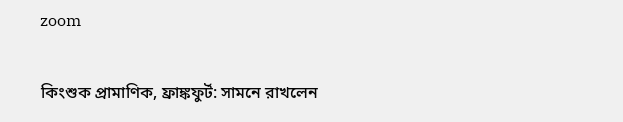zoom

কিংশুক প্রামাণিক, ফ্রাঙ্কফুর্ট: সামনে রাখলেন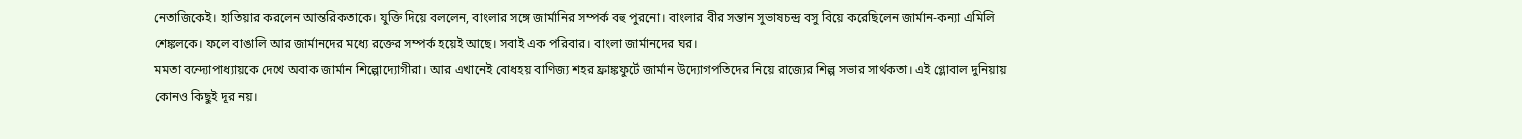নেতাজিকেই। হাতিয়ার করলেন আন্তরিকতাকে। যুক্তি দিয়ে বললেন, বাংলার সঙ্গে জার্মানির সম্পর্ক বহু পুরনো। বাংলার বীর সন্তান সুভাষচন্দ্র বসু বিয়ে করেছিলেন জার্মান-কন্যা এমিলি শেঙ্কলকে। ফলে বাঙালি আর জার্মানদের মধ্যে রক্তের সম্পর্ক হয়েই আছে। সবাই এক পরিবার। বাংলা জার্মানদের ঘর।
মমতা বন্দ্যোপাধ্যায়কে দেখে অবাক জার্মান শিল্পোদ্যোগীরা। আর এখানেই বোধহয় বাণিজ্য শহর ফ্রাঙ্কফুর্টে জার্মান উদ্যোগপতিদের নিয়ে রাজ্যের শিল্প সভার সার্থকতা। এই গ্লোবাল দুনিয়ায় কোনও কিছুই দূর নয়।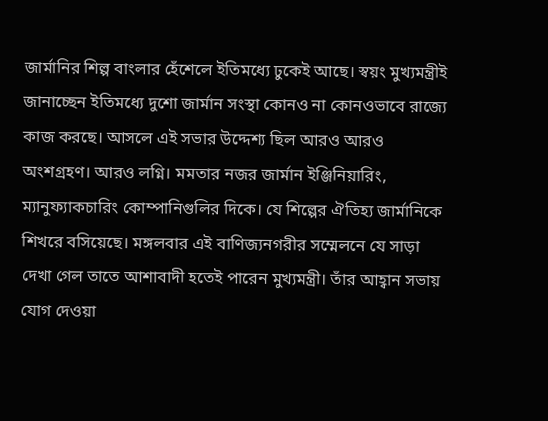জার্মানির শিল্প বাংলার হেঁশেলে ইতিমধ্যে ঢুকেই আছে। স্বয়ং মুখ্যমন্ত্রীই জানাচ্ছেন ইতিমধ্যে দুশো জার্মান সংস্থা কোনও না কোনওভাবে রাজ্যে কাজ করছে। আসলে এই সভার উদ্দেশ্য ছিল আরও আরও অংশগ্রহণ। আরও লগ্নি। মমতার নজর জার্মান ইঞ্জিনিয়ারিং, ম্যানুফ্যাকচারিং কোম্পানিগুলির দিকে। যে শিল্পের ঐতিহ্য জার্মানিকে শিখরে বসিয়েছে। মঙ্গলবার এই বাণিজ্যনগরীর সম্মেলনে যে সাড়া দেখা গেল তাতে আশাবাদী হতেই পারেন মুখ্যমন্ত্রী। তাঁর আহ্বান সভায় যোগ দেওয়া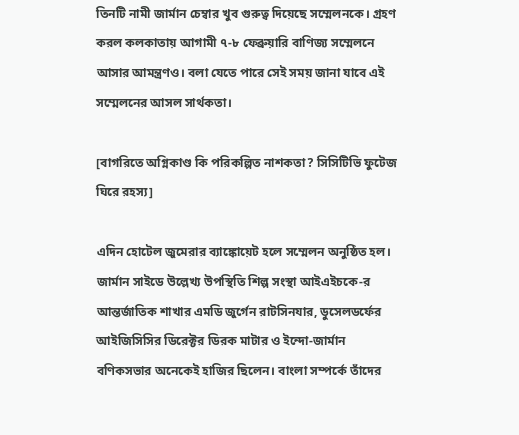তিনটি নামী জার্মান চেম্বার খুব গুরুত্ব দিয়েছে সম্মেলনকে। গ্রহণ করল কলকাতায় আগামী ৭-৮ ফেব্রুয়ারি বাণিজ্য সম্মেলনে আসার আমন্ত্রণও। বলা যেতে পারে সেই সময় জানা যাবে এই সম্মেলনের আসল সার্থকতা।

[বাগরিতে অগ্নিকাণ্ড কি পরিকল্পিত নাশকতা? সিসিটিভি ফুটেজ ঘিরে রহস্য]

এদিন হোটেল জুমেরার ব্যাঙ্কোয়েট হলে সম্মেলন অনুষ্ঠিত হল। জার্মান সাইডে উল্লেখ্য উপস্থিতি শিল্প সংস্থা আইএইচকে-র আন্তর্জাতিক শাখার এমডি জুর্গেন রাটসিনযার, ডুসেলডর্ফের আইজিসিসির ডিরেক্টর ডিরক মাটার ও ইন্দো-জার্মান বণিকসভার অনেকেই হাজির ছিলেন। বাংলা সম্পর্কে তাঁদের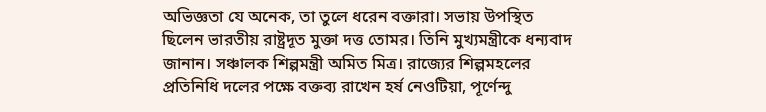অভিজ্ঞতা যে অনেক, তা তুলে ধরেন বক্তারা। সভায় উপস্থিত ছিলেন ভারতীয় রাষ্ট্রদূত মুক্তা দত্ত তোমর। তিনি মুখ্যমন্ত্রীকে ধন্যবাদ জানান। সঞ্চালক শিল্পমন্ত্রী অমিত মিত্র। রাজ্যের শিল্পমহলের প্রতিনিধি দলের পক্ষে বক্তব্য রাখেন হর্ষ নেওটিয়া, পূর্ণেন্দু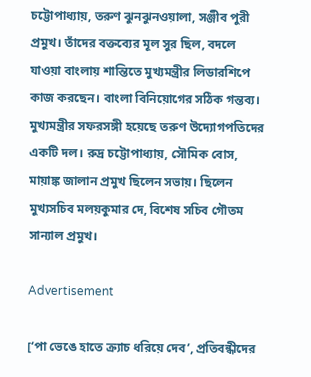চট্টোপাধ্যায়, তরুণ ঝুনঝুনওয়ালা, সঞ্জীব পুরী প্রমুখ। তাঁদের বক্তব্যের মূল সুর ছিল, বদলে যাওয়া বাংলায় শান্তিতে মুখ্যমন্ত্রীর লিডারশিপে কাজ করছেন। বাংলা বিনিয়োগের সঠিক গন্তব্য। মুখ্যমন্ত্রীর সফরসঙ্গী হয়েছে তরুণ উদ্যোগপতিদের একটি দল। রুদ্র চট্টোপাধ্যায়, সৌমিক বোস, মায়াঙ্ক জালান প্রমুখ ছিলেন সভায়। ছিলেন মুখ্যসচিব মলয়কুমার দে, বিশেষ সচিব গৌতম সান্যাল প্রমুখ।

Advertisement

[‘পা ভেঙে হাতে ক্র্যাচ ধরিয়ে দেব’, প্রতিবন্ধীদের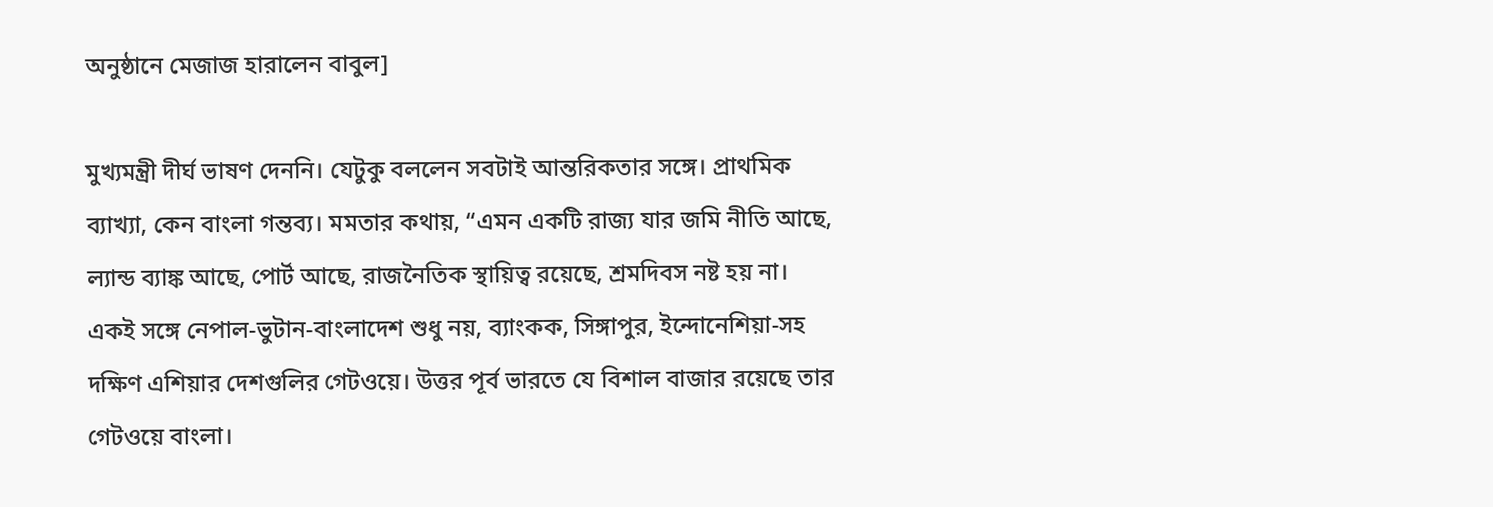অনুষ্ঠানে মেজাজ হারালেন বাবুল]

মুখ্যমন্ত্রী দীর্ঘ ভাষণ দেননি। যেটুকু বললেন সবটাই আন্তরিকতার সঙ্গে। প্রাথমিক ব্যাখ্যা, কেন বাংলা গন্তব্য। মমতার কথায়, “এমন একটি রাজ্য যার জমি নীতি আছে, ল্যান্ড ব্যাঙ্ক আছে, পোর্ট আছে, রাজনৈতিক স্থায়িত্ব রয়েছে, শ্রমদিবস নষ্ট হয় না। একই সঙ্গে নেপাল-ভুটান-বাংলাদেশ শুধু নয়, ব্যাংকক, সিঙ্গাপুর, ইন্দোনেশিয়া-সহ দক্ষিণ এশিয়ার দেশগুলির গেটওয়ে। উত্তর পূর্ব ভারতে যে বিশাল বাজার রয়েছে তার গেটওয়ে বাংলা।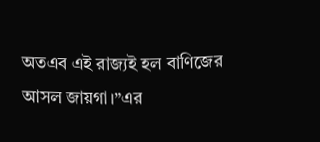অতএব এই রাজ্যই হল বাণিজের আসল জায়গা।”এর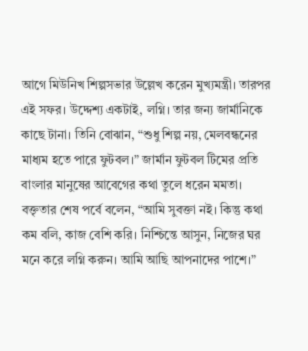আগে মিউনিখ শিল্পসভার উল্লেখ করেন মুখ্যমন্ত্রী। তারপর এই সফর। উদ্দেশ্য একটাই, লগ্নি। তার জন্য জার্মানিকে কাছে টানা। তিনি বোঝান, “শুধু শিল্প নয়, মেলবন্ধনের মাধ্যম হতে পারে ফুটবল।” জার্মান ফুটবল টিমের প্রতি বাংলার মানুষের আবেগের কথা তুলে ধরেন মমতা। বক্তৃতার শেষ পর্বে বলেন, “আমি সুবক্তা নই। কিন্তু কথা কম বলি, কাজ বেশি করি। নিশ্চিন্তে আসুন, নিজের ঘর মনে করে লগ্নি করুন। আমি আছি আপনাদের পাশে।”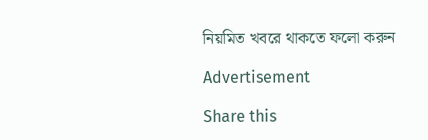নিয়মিত খবরে থাকতে ফলো করুন

Advertisement

Share this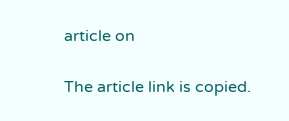article on

The article link is copied.